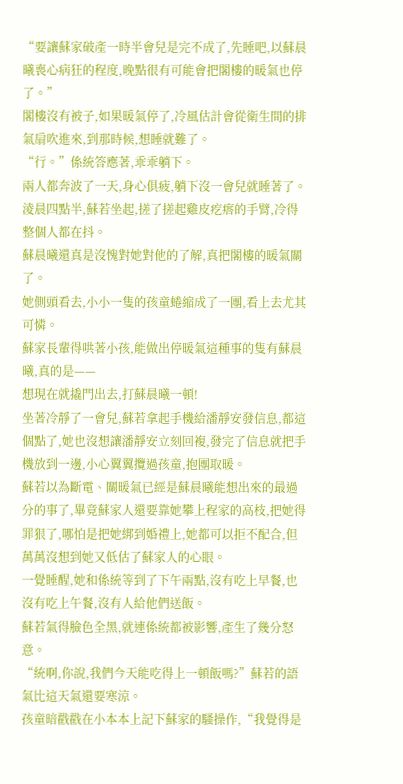“要讓蘇家破產一時半會兒是完不成了,先睡吧,以蘇晨曦喪心病狂的程度,晚點很有可能會把閣樓的暖氣也停了。”
閣樓沒有被子,如果暖氣停了,冷風估計會從衛生間的排氣扇吹進來,到那時候,想睡就難了。
“行。”係統答應著,乖乖躺下。
兩人都奔波了一天,身心俱疲,躺下沒一會兒就睡著了。
淩晨四點半,蘇若坐起,搓了搓起雞皮疙瘩的手臂,冷得整個人都在抖。
蘇晨曦還真是沒愧對她對他的了解,真把閣樓的暖氣關了。
她側頭看去,小小一隻的孩童蜷縮成了一團,看上去尤其可憐。
蘇家長輩得哄著小孩,能做出停暖氣這種事的隻有蘇晨曦,真的是——
想現在就撬門出去,打蘇晨曦一頓!
坐著冷靜了一會兒,蘇若拿起手機給潘靜安發信息,都這個點了,她也沒想讓潘靜安立刻回複,發完了信息就把手機放到一邊,小心翼翼攬過孩童,抱團取暖。
蘇若以為斷電、關暖氣已經是蘇晨曦能想出來的最過分的事了,畢竟蘇家人還要靠她攀上程家的高枝,把她得罪狠了,哪怕是把她綁到婚禮上,她都可以拒不配合,但萬萬沒想到她又低估了蘇家人的心眼。
一覺睡醒,她和係統等到了下午兩點,沒有吃上早餐,也沒有吃上午餐,沒有人給他們送飯。
蘇若氣得臉色全黑,就連係統都被影響,產生了幾分怒意。
“統啊,你說,我們今天能吃得上一頓飯嗎?”蘇若的語氣比這天氣還要寒涼。
孩童暗戳戳在小本本上記下蘇家的騷操作,“我覺得是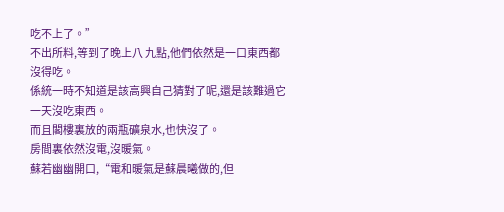吃不上了。”
不出所料,等到了晚上八 九點,他們依然是一口東西都沒得吃。
係統一時不知道是該高興自己猜對了呢,還是該難過它一天沒吃東西。
而且閣樓裏放的兩瓶礦泉水,也快沒了。
房間裏依然沒電,沒暖氣。
蘇若幽幽開口,“電和暖氣是蘇晨曦做的,但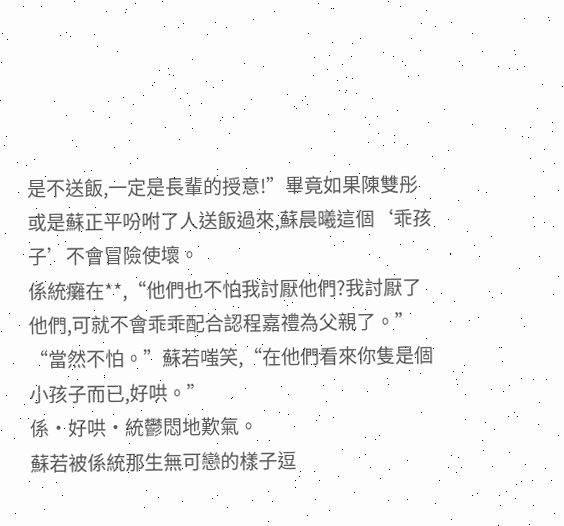是不送飯,一定是長輩的授意!”畢竟如果陳雙彤或是蘇正平吩咐了人送飯過來,蘇晨曦這個‘乖孩子’不會冒險使壞。
係統癱在**,“他們也不怕我討厭他們?我討厭了他們,可就不會乖乖配合認程嘉禮為父親了。”
“當然不怕。”蘇若嗤笑,“在他們看來你隻是個小孩子而已,好哄。”
係·好哄·統鬱悶地歎氣。
蘇若被係統那生無可戀的樣子逗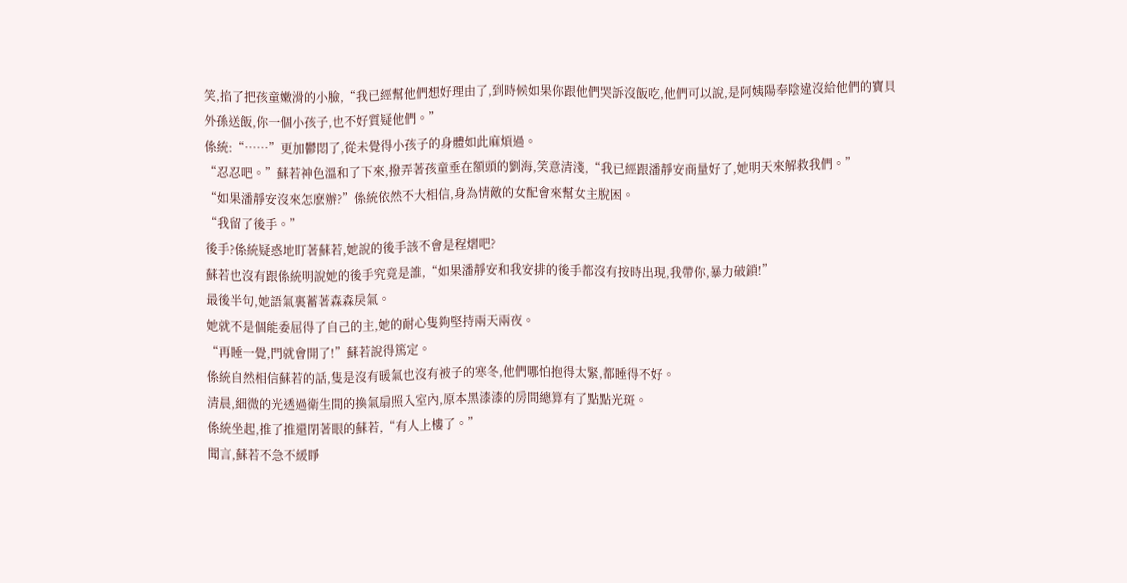笑,掐了把孩童嫩滑的小臉,“我已經幫他們想好理由了,到時候如果你跟他們哭訴沒飯吃,他們可以說,是阿姨陽奉陰違沒給他們的寶貝外孫送飯,你一個小孩子,也不好質疑他們。”
係統:“……”更加鬱悶了,從未覺得小孩子的身體如此麻煩過。
“忍忍吧。”蘇若神色溫和了下來,撥弄著孩童垂在額頭的劉海,笑意清淺,“我已經跟潘靜安商量好了,她明天來解救我們。”
“如果潘靜安沒來怎麽辦?”係統依然不大相信,身為情敵的女配會來幫女主脫困。
“我留了後手。”
後手?係統疑惑地盯著蘇若,她說的後手該不會是程熠吧?
蘇若也沒有跟係統明說她的後手究竟是誰,“如果潘靜安和我安排的後手都沒有按時出現,我帶你,暴力破鎖!”
最後半句,她語氣裏蓄著森森戾氣。
她就不是個能委屈得了自己的主,她的耐心隻夠堅持兩天兩夜。
“再睡一覺,門就會開了!”蘇若說得篤定。
係統自然相信蘇若的話,隻是沒有暖氣也沒有被子的寒冬,他們哪怕抱得太緊,都睡得不好。
清晨,細微的光透過衛生間的換氣扇照入室內,原本黑漆漆的房間總算有了點點光斑。
係統坐起,推了推還閉著眼的蘇若,“有人上樓了。”
聞言,蘇若不急不緩睜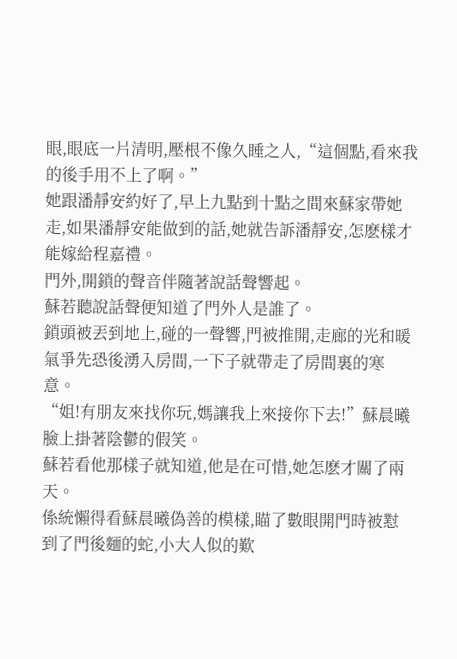眼,眼底一片清明,壓根不像久睡之人,“這個點,看來我的後手用不上了啊。”
她跟潘靜安約好了,早上九點到十點之間來蘇家帶她走,如果潘靜安能做到的話,她就告訴潘靜安,怎麽樣才能嫁給程嘉禮。
門外,開鎖的聲音伴隨著說話聲響起。
蘇若聽說話聲便知道了門外人是誰了。
鎖頭被丟到地上,碰的一聲響,門被推開,走廊的光和暖氣爭先恐後湧入房間,一下子就帶走了房間裏的寒意。
“姐!有朋友來找你玩,媽讓我上來接你下去!”蘇晨曦臉上掛著陰鬱的假笑。
蘇若看他那樣子就知道,他是在可惜,她怎麽才關了兩天。
係統懶得看蘇晨曦偽善的模樣,瞄了數眼開門時被懟到了門後麵的蛇,小大人似的歎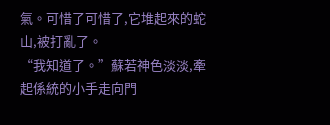氣。可惜了可惜了,它堆起來的蛇山,被打亂了。
“我知道了。”蘇若神色淡淡,牽起係統的小手走向門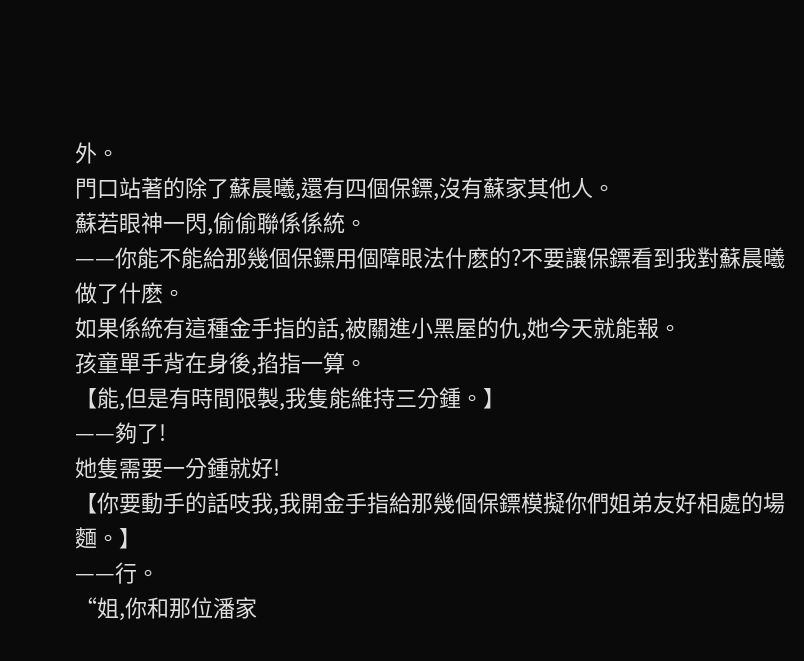外。
門口站著的除了蘇晨曦,還有四個保鏢,沒有蘇家其他人。
蘇若眼神一閃,偷偷聯係係統。
——你能不能給那幾個保鏢用個障眼法什麽的?不要讓保鏢看到我對蘇晨曦做了什麽。
如果係統有這種金手指的話,被關進小黑屋的仇,她今天就能報。
孩童單手背在身後,掐指一算。
【能,但是有時間限製,我隻能維持三分鍾。】
——夠了!
她隻需要一分鍾就好!
【你要動手的話吱我,我開金手指給那幾個保鏢模擬你們姐弟友好相處的場麵。】
——行。
“姐,你和那位潘家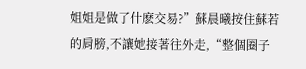姐姐是做了什麽交易?”蘇晨曦按住蘇若的肩膀,不讓她接著往外走,“整個圈子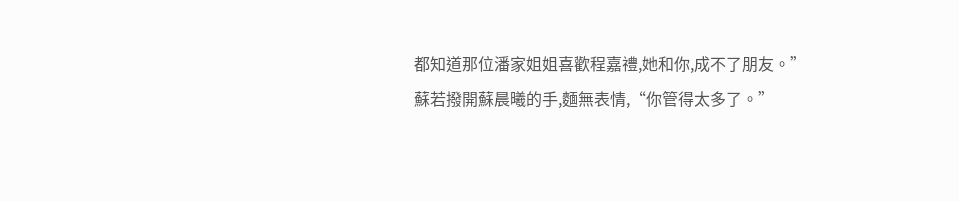都知道那位潘家姐姐喜歡程嘉禮,她和你,成不了朋友。”
蘇若撥開蘇晨曦的手,麵無表情,“你管得太多了。”